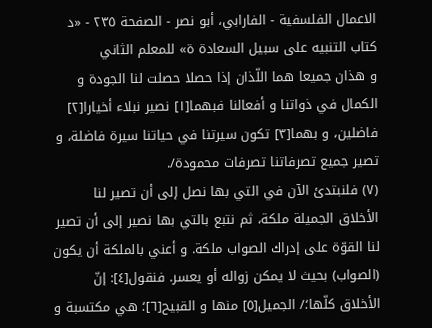الاعمال الفلسفية - الفارابي، أبو نصر - الصفحة ٢٣٥ - «د كتاب التنبيه على سبيل السعادة ة» للمعلم الثاني
و هذان جميعا هما اللّذان إذا حصلا حصلت لنا الجودة و الكمال في ذواتنا و أفعالنا فبهما[١] نصير نبلاء أخيارا[٢] فاضلين، و بهما[٣] تكون سيرتنا في حياتنا سيرة فاضلة، و تصير جميع تصرفاتنا تصرفات محمودة/.
(٧) فلنبتدئ الآن في التي بها نصل إلى أن تصير لنا الأخلاق الجميلة ملكة، ثم نتبع بالتي بها نصير إلى أن تصير لنا القوّة على إدراك الصواب ملكة. و أعني بالملكة أن يكون (الصواب) بحيث لا يمكن زواله أو يعسر. فنقول[٤]: إنّ الأخلاق كلّها؛/ الجميل[٥] منها و القبيح[٦]؛ هي مكتسبة و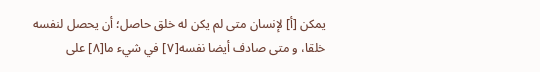يمكن [أ] لإنسان متى لم يكن له خلق حاصل؛ أن يحصل لنفسه خلقا، و متى صادف أيضا نفسه[٧] في شيء ما[٨] على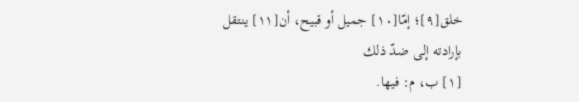خلق[٩]؛ إمّا[١٠] جميل أو قبيح، أن[١١] ينتقل بإرادته إلى ضدّ ذلك
[١] ب، م: فيها.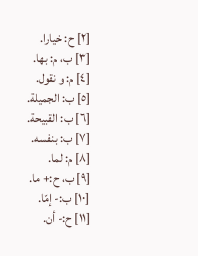[٢] ح: خيارا.
[٣] ب، م: بها.
[٤] م: و نقول.
[٥] ب: الجميلة.
[٦] ب: القبيحة.
[٧] ب: بنفسه.
[٨] م: لما.
[٩] ب، ح:+ ما.
[١٠] ب:- إمّا.
[١١] ح:- أن.